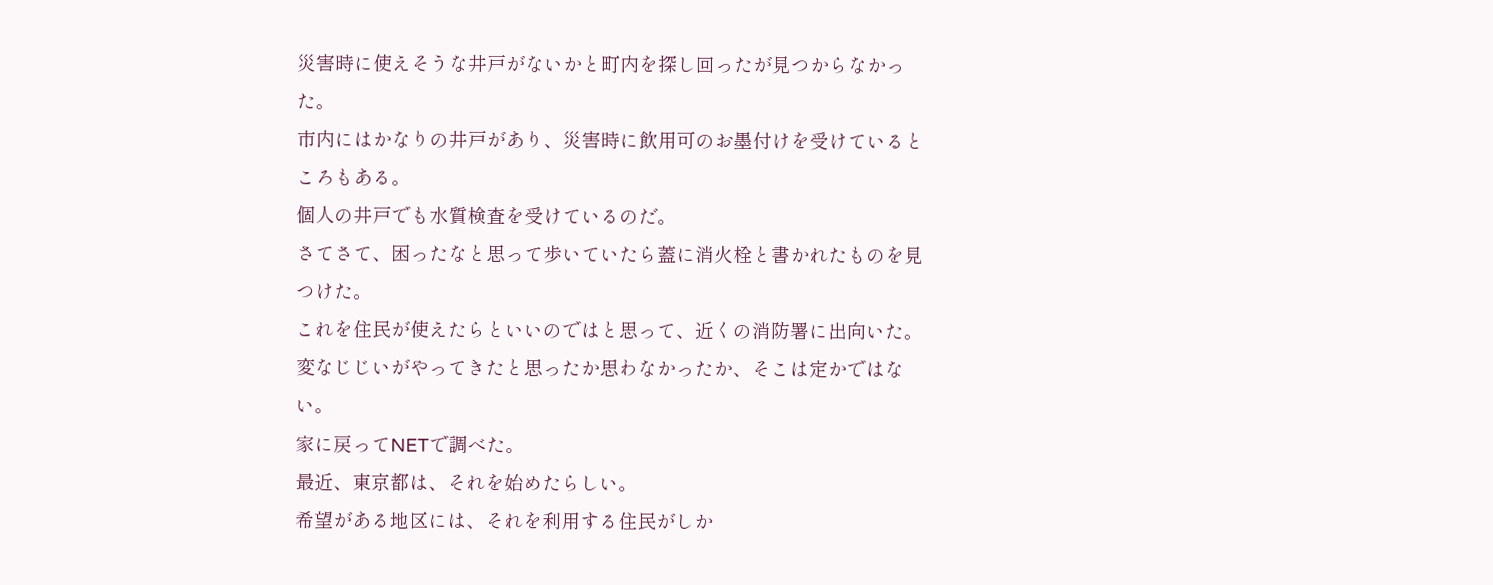災害時に使えそうな井戸がないかと町内を探し回ったが見つからなかった。
市内にはかなりの井戸があり、災害時に飲用可のお墨付けを受けているところもある。
個人の井戸でも水質検査を受けているのだ。
さてさて、困ったなと思って歩いていたら蓋に消火栓と書かれたものを見つけた。
これを住民が使えたらといいのではと思って、近くの消防署に出向いた。
変なじじいがやってきたと思ったか思わなかったか、そこは定かではない。
家に戻ってNETで調べた。
最近、東京都は、それを始めたらしい。
希望がある地区には、それを利用する住民がしか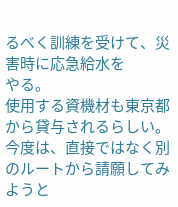るべく訓練を受けて、災害時に応急給水を
やる。
使用する資機材も東京都から貸与されるらしい。
今度は、直接ではなく別のルートから請願してみようと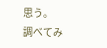思う。
調べてみ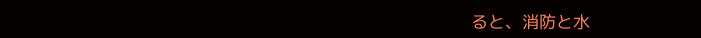ると、消防と水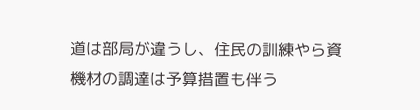道は部局が違うし、住民の訓練やら資機材の調達は予算措置も伴う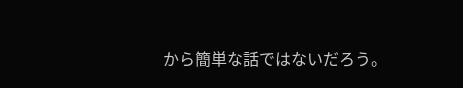から簡単な話ではないだろう。